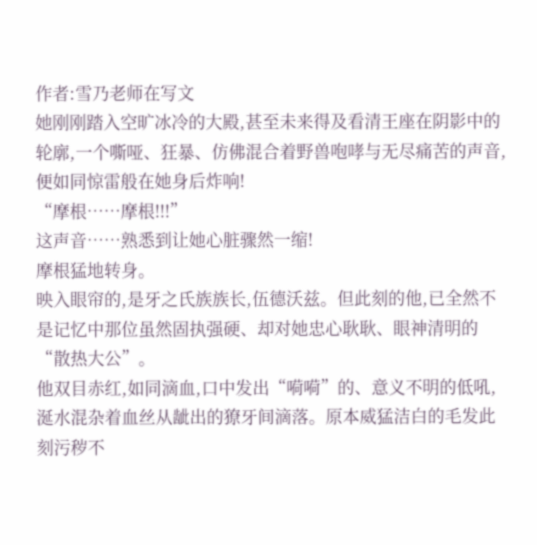作者:雪乃老师在写文
她刚刚踏入空旷冰冷的大殿,甚至未来得及看清王座在阴影中的轮廓,一个嘶哑、狂暴、仿佛混合着野兽咆哮与无尽痛苦的声音,便如同惊雷般在她身后炸响!
“摩根……摩根!!!”
这声音……熟悉到让她心脏骤然一缩!
摩根猛地转身。
映入眼帘的,是牙之氏族族长,伍德沃兹。但此刻的他,已全然不是记忆中那位虽然固执强硬、却对她忠心耿耿、眼神清明的“散热大公”。
他双目赤红,如同滴血,口中发出“嗬嗬”的、意义不明的低吼,涎水混杂着血丝从龇出的獠牙间滴落。原本威猛洁白的毛发此刻污秽不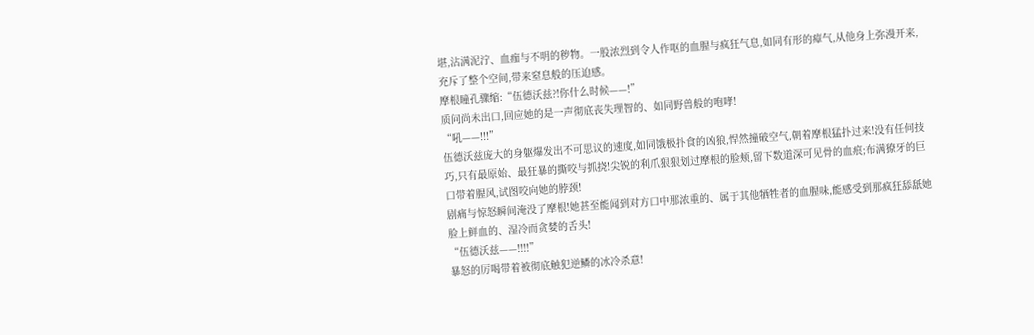堪,沾满泥泞、血痂与不明的秽物。一股浓烈到令人作呕的血腥与疯狂气息,如同有形的瘴气,从他身上弥漫开来,充斥了整个空间,带来窒息般的压迫感。
摩根瞳孔骤缩:“伍德沃兹?!你什么时候——!”
质问尚未出口,回应她的是一声彻底丧失理智的、如同野兽般的咆哮!
“吼——!!!”
伍德沃兹庞大的身躯爆发出不可思议的速度,如同饿极扑食的凶狼,悍然撞破空气,朝着摩根猛扑过来!没有任何技巧,只有最原始、最狂暴的撕咬与抓挠!尖锐的利爪狠狠划过摩根的脸颊,留下数道深可见骨的血痕;布满獠牙的巨口带着腥风,试图咬向她的脖颈!
剧痛与惊怒瞬间淹没了摩根!她甚至能闻到对方口中那浓重的、属于其他牺牲者的血腥味,能感受到那疯狂舔舐她脸上鲜血的、湿冷而贪婪的舌头!
“伍德沃兹——!!!!”
暴怒的厉喝带着被彻底触犯逆鳞的冰冷杀意!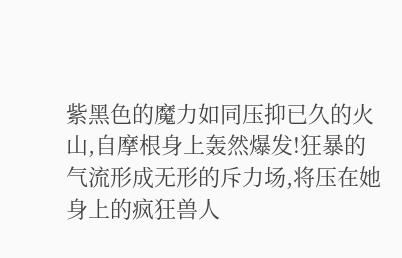紫黑色的魔力如同压抑已久的火山,自摩根身上轰然爆发!狂暴的气流形成无形的斥力场,将压在她身上的疯狂兽人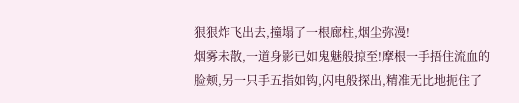狠狠炸飞出去,撞塌了一根廊柱,烟尘弥漫!
烟雾未散,一道身影已如鬼魅般掠至!摩根一手捂住流血的脸颊,另一只手五指如钩,闪电般探出,精准无比地扼住了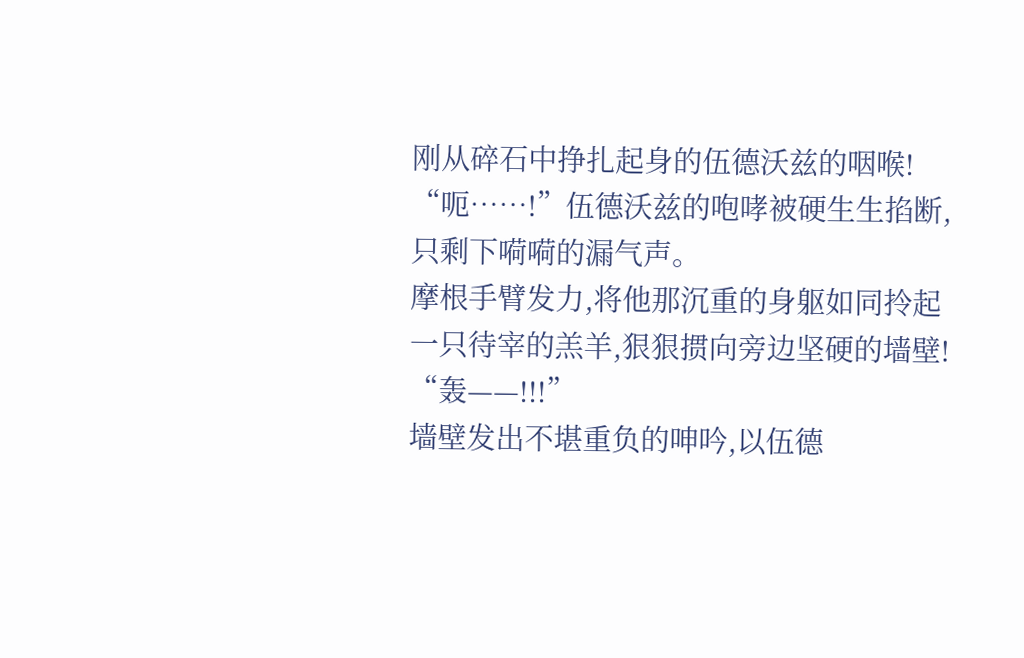刚从碎石中挣扎起身的伍德沃兹的咽喉!
“呃……!”伍德沃兹的咆哮被硬生生掐断,只剩下嗬嗬的漏气声。
摩根手臂发力,将他那沉重的身躯如同拎起一只待宰的羔羊,狠狠掼向旁边坚硬的墙壁!
“轰——!!!”
墙壁发出不堪重负的呻吟,以伍德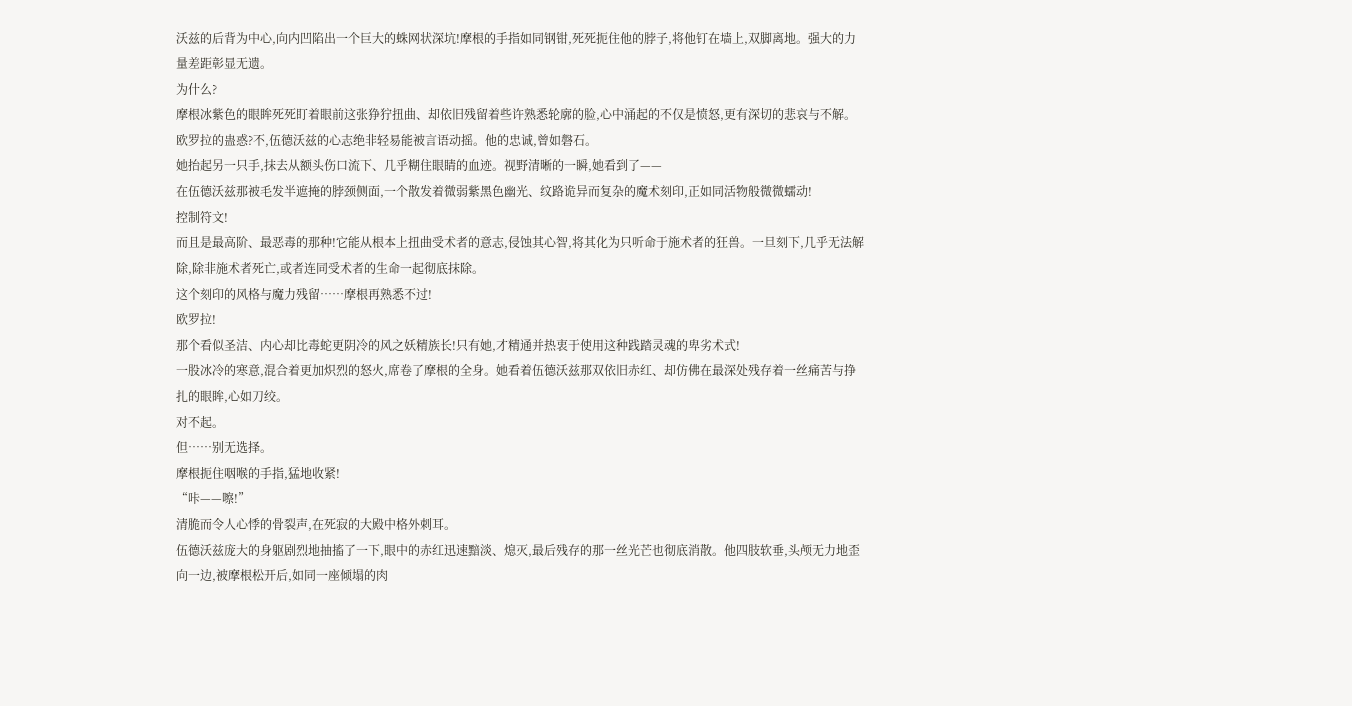沃兹的后背为中心,向内凹陷出一个巨大的蛛网状深坑!摩根的手指如同钢钳,死死扼住他的脖子,将他钉在墙上,双脚离地。强大的力量差距彰显无遗。
为什么?
摩根冰紫色的眼眸死死盯着眼前这张狰狞扭曲、却依旧残留着些许熟悉轮廓的脸,心中涌起的不仅是愤怒,更有深切的悲哀与不解。欧罗拉的蛊惑?不,伍德沃兹的心志绝非轻易能被言语动摇。他的忠诚,曾如磐石。
她抬起另一只手,抹去从额头伤口流下、几乎糊住眼睛的血迹。视野清晰的一瞬,她看到了——
在伍德沃兹那被毛发半遮掩的脖颈侧面,一个散发着微弱紫黑色幽光、纹路诡异而复杂的魔术刻印,正如同活物般微微蠕动!
控制符文!
而且是最高阶、最恶毒的那种!它能从根本上扭曲受术者的意志,侵蚀其心智,将其化为只听命于施术者的狂兽。一旦刻下,几乎无法解除,除非施术者死亡,或者连同受术者的生命一起彻底抹除。
这个刻印的风格与魔力残留……摩根再熟悉不过!
欧罗拉!
那个看似圣洁、内心却比毒蛇更阴冷的风之妖精族长!只有她,才精通并热衷于使用这种践踏灵魂的卑劣术式!
一股冰冷的寒意,混合着更加炽烈的怒火,席卷了摩根的全身。她看着伍德沃兹那双依旧赤红、却仿佛在最深处残存着一丝痛苦与挣扎的眼眸,心如刀绞。
对不起。
但……别无选择。
摩根扼住咽喉的手指,猛地收紧!
“咔——嚓!”
清脆而令人心悸的骨裂声,在死寂的大殿中格外刺耳。
伍德沃兹庞大的身躯剧烈地抽搐了一下,眼中的赤红迅速黯淡、熄灭,最后残存的那一丝光芒也彻底消散。他四肢软垂,头颅无力地歪向一边,被摩根松开后,如同一座倾塌的肉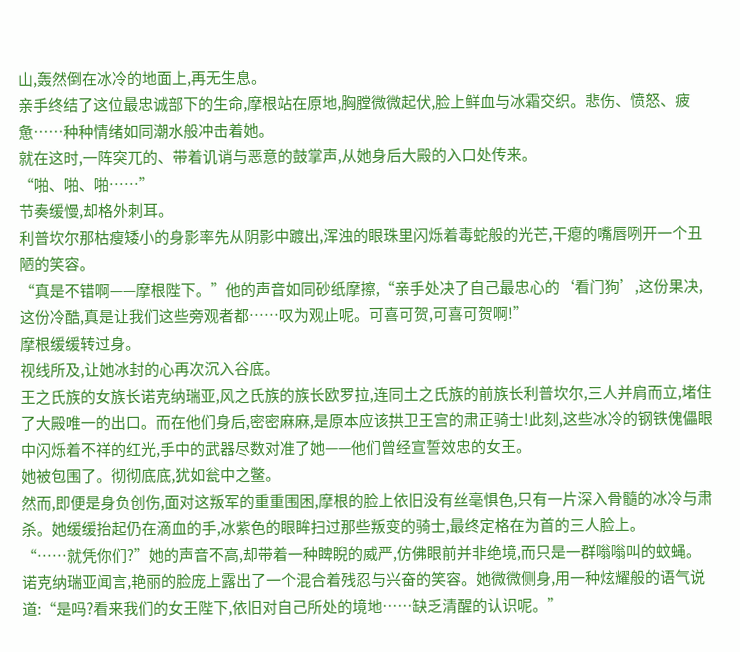山,轰然倒在冰冷的地面上,再无生息。
亲手终结了这位最忠诚部下的生命,摩根站在原地,胸膛微微起伏,脸上鲜血与冰霜交织。悲伤、愤怒、疲惫……种种情绪如同潮水般冲击着她。
就在这时,一阵突兀的、带着讥诮与恶意的鼓掌声,从她身后大殿的入口处传来。
“啪、啪、啪……”
节奏缓慢,却格外刺耳。
利普坎尔那枯瘦矮小的身影率先从阴影中踱出,浑浊的眼珠里闪烁着毒蛇般的光芒,干瘪的嘴唇咧开一个丑陋的笑容。
“真是不错啊——摩根陛下。”他的声音如同砂纸摩擦,“亲手处决了自己最忠心的‘看门狗’,这份果决,这份冷酷,真是让我们这些旁观者都……叹为观止呢。可喜可贺,可喜可贺啊!”
摩根缓缓转过身。
视线所及,让她冰封的心再次沉入谷底。
王之氏族的女族长诺克纳瑞亚,风之氏族的族长欧罗拉,连同土之氏族的前族长利普坎尔,三人并肩而立,堵住了大殿唯一的出口。而在他们身后,密密麻麻,是原本应该拱卫王宫的肃正骑士!此刻,这些冰冷的钢铁傀儡眼中闪烁着不祥的红光,手中的武器尽数对准了她——他们曾经宣誓效忠的女王。
她被包围了。彻彻底底,犹如瓮中之鳖。
然而,即便是身负创伤,面对这叛军的重重围困,摩根的脸上依旧没有丝毫惧色,只有一片深入骨髓的冰冷与肃杀。她缓缓抬起仍在滴血的手,冰紫色的眼眸扫过那些叛变的骑士,最终定格在为首的三人脸上。
“……就凭你们?”她的声音不高,却带着一种睥睨的威严,仿佛眼前并非绝境,而只是一群嗡嗡叫的蚊蝇。
诺克纳瑞亚闻言,艳丽的脸庞上露出了一个混合着残忍与兴奋的笑容。她微微侧身,用一种炫耀般的语气说道:“是吗?看来我们的女王陛下,依旧对自己所处的境地……缺乏清醒的认识呢。”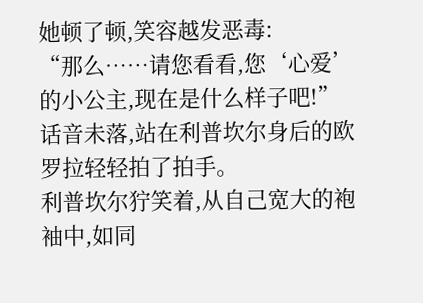她顿了顿,笑容越发恶毒:
“那么……请您看看,您‘心爱’的小公主,现在是什么样子吧!”
话音未落,站在利普坎尔身后的欧罗拉轻轻拍了拍手。
利普坎尔狞笑着,从自己宽大的袍袖中,如同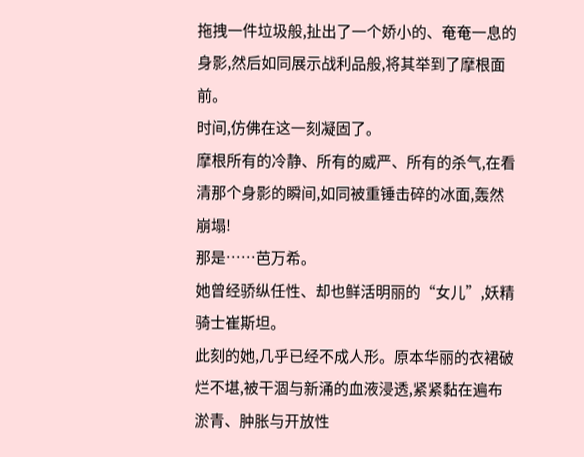拖拽一件垃圾般,扯出了一个娇小的、奄奄一息的身影,然后如同展示战利品般,将其举到了摩根面前。
时间,仿佛在这一刻凝固了。
摩根所有的冷静、所有的威严、所有的杀气,在看清那个身影的瞬间,如同被重锤击碎的冰面,轰然崩塌!
那是……芭万希。
她曾经骄纵任性、却也鲜活明丽的“女儿”,妖精骑士崔斯坦。
此刻的她,几乎已经不成人形。原本华丽的衣裙破烂不堪,被干涸与新涌的血液浸透,紧紧黏在遍布淤青、肿胀与开放性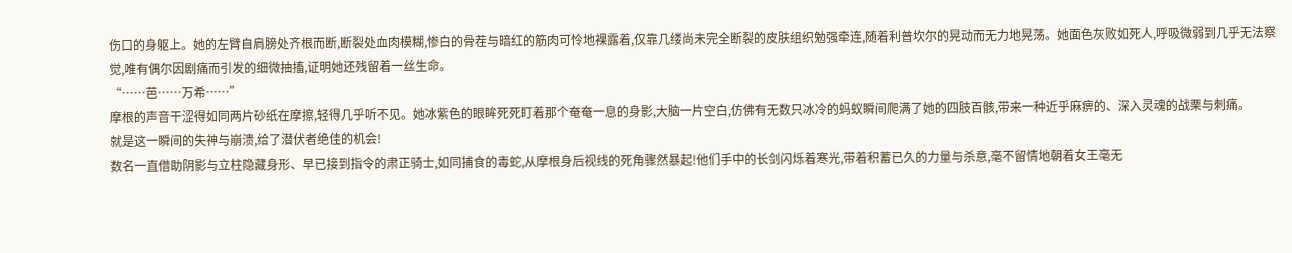伤口的身躯上。她的左臂自肩膀处齐根而断,断裂处血肉模糊,惨白的骨茬与暗红的筋肉可怜地裸露着,仅靠几缕尚未完全断裂的皮肤组织勉强牵连,随着利普坎尔的晃动而无力地晃荡。她面色灰败如死人,呼吸微弱到几乎无法察觉,唯有偶尔因剧痛而引发的细微抽搐,证明她还残留着一丝生命。
“……芭……万希……”
摩根的声音干涩得如同两片砂纸在摩擦,轻得几乎听不见。她冰紫色的眼眸死死盯着那个奄奄一息的身影,大脑一片空白,仿佛有无数只冰冷的蚂蚁瞬间爬满了她的四肢百骸,带来一种近乎麻痹的、深入灵魂的战栗与刺痛。
就是这一瞬间的失神与崩溃,给了潜伏者绝佳的机会!
数名一直借助阴影与立柱隐藏身形、早已接到指令的肃正骑士,如同捕食的毒蛇,从摩根身后视线的死角骤然暴起!他们手中的长剑闪烁着寒光,带着积蓄已久的力量与杀意,毫不留情地朝着女王毫无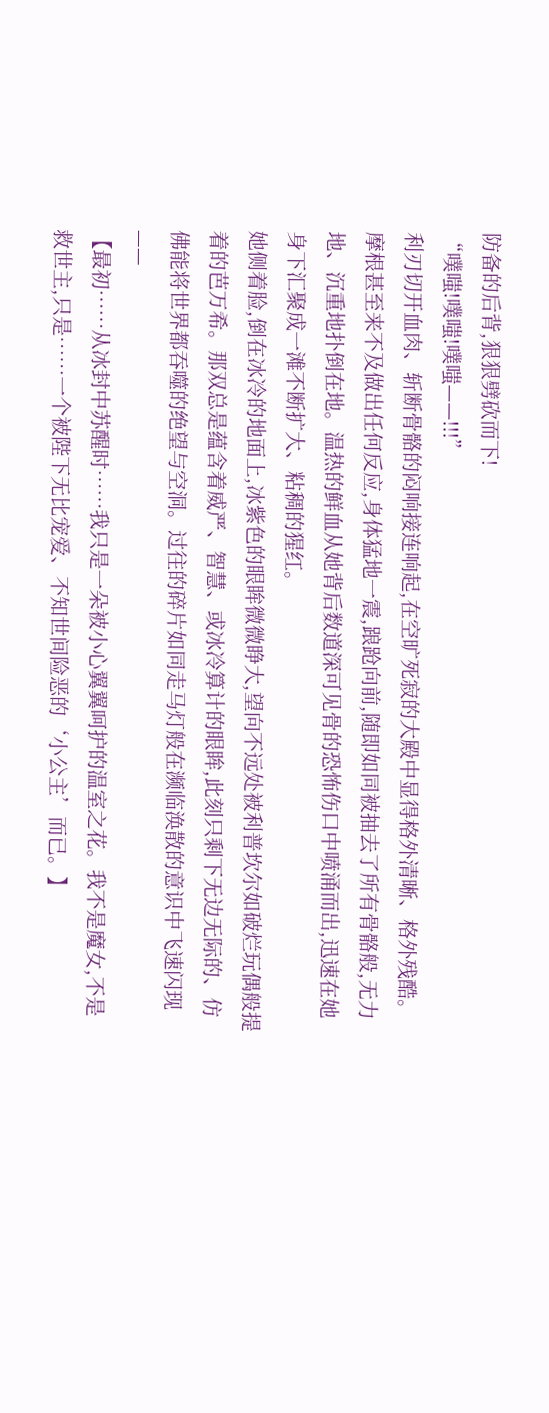防备的后背,狠狠劈砍而下!
“噗嗤!噗嗤!噗嗤——!!!”
利刃切开血肉、斩断骨骼的闷响接连响起,在空旷死寂的大殿中显得格外清晰、格外残酷。
摩根甚至来不及做出任何反应,身体猛地一震,踉跄向前,随即如同被抽去了所有骨骼般,无力地、沉重地扑倒在地。温热的鲜血从她背后数道深可见骨的恐怖伤口中喷涌而出,迅速在她身下汇聚成一滩不断扩大、粘稠的猩红。
她侧着脸,倒在冰冷的地面上,冰紫色的眼眸微微睁大,望向不远处被利普坎尔如破烂玩偶般提着的芭万希。那双总是蕴含着威严、智慧、或冰冷算计的眼眸,此刻只剩下无边无际的、仿佛能将世界都吞噬的绝望与空洞。过往的碎片如同走马灯般在濒临涣散的意识中飞速闪现——
【最初……从冰封中苏醒时……我只是一朵被小心翼翼呵护的温室之花。我不是魔女,不是救世主,只是……一个被陛下无比宠爱、不知世间险恶的‘小公主’而已。】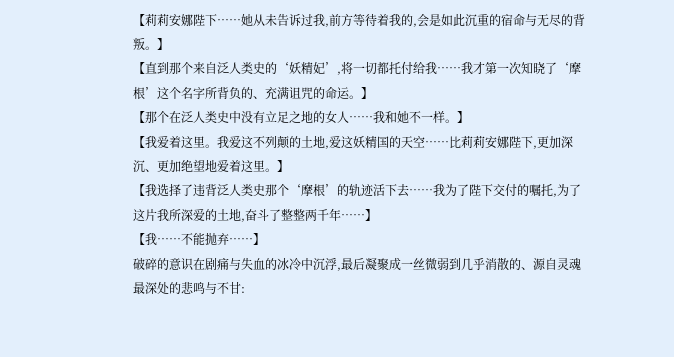【莉莉安娜陛下……她从未告诉过我,前方等待着我的,会是如此沉重的宿命与无尽的背叛。】
【直到那个来自泛人类史的‘妖精妃’,将一切都托付给我……我才第一次知晓了‘摩根’这个名字所背负的、充满诅咒的命运。】
【那个在泛人类史中没有立足之地的女人……我和她不一样。】
【我爱着这里。我爱这不列颠的土地,爱这妖精国的天空……比莉莉安娜陛下,更加深沉、更加绝望地爱着这里。】
【我选择了违背泛人类史那个‘摩根’的轨迹活下去……我为了陛下交付的嘱托,为了这片我所深爱的土地,奋斗了整整两千年……】
【我……不能抛弃……】
破碎的意识在剧痛与失血的冰冷中沉浮,最后凝聚成一丝微弱到几乎消散的、源自灵魂最深处的悲鸣与不甘: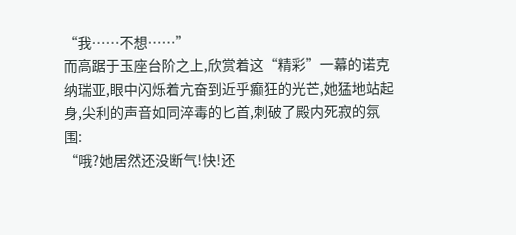“我……不想……”
而高踞于玉座台阶之上,欣赏着这“精彩”一幕的诺克纳瑞亚,眼中闪烁着亢奋到近乎癫狂的光芒,她猛地站起身,尖利的声音如同淬毒的匕首,刺破了殿内死寂的氛围:
“哦?她居然还没断气!快!还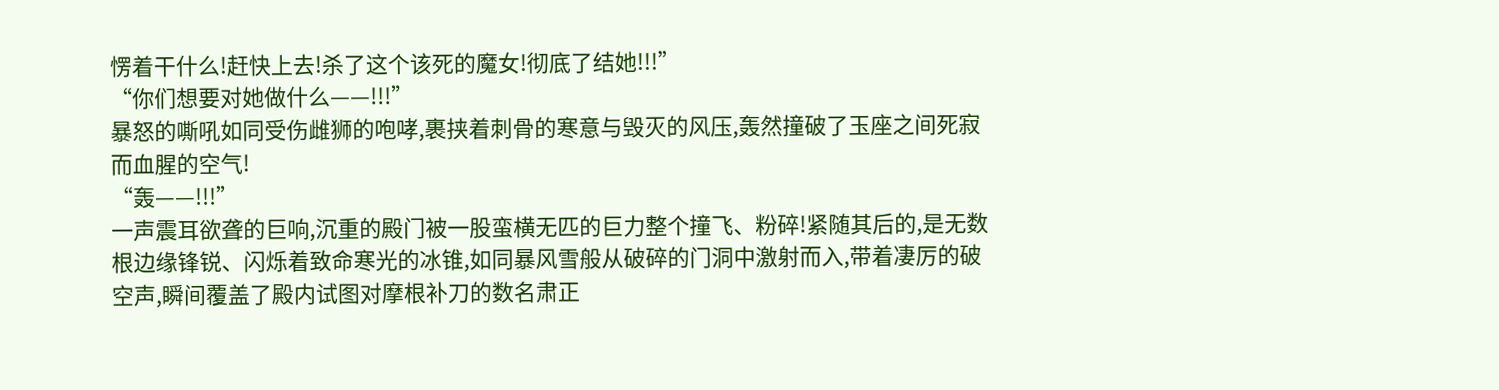愣着干什么!赶快上去!杀了这个该死的魔女!彻底了结她!!!”
“你们想要对她做什么——!!!”
暴怒的嘶吼如同受伤雌狮的咆哮,裹挟着刺骨的寒意与毁灭的风压,轰然撞破了玉座之间死寂而血腥的空气!
“轰——!!!”
一声震耳欲聋的巨响,沉重的殿门被一股蛮横无匹的巨力整个撞飞、粉碎!紧随其后的,是无数根边缘锋锐、闪烁着致命寒光的冰锥,如同暴风雪般从破碎的门洞中激射而入,带着凄厉的破空声,瞬间覆盖了殿内试图对摩根补刀的数名肃正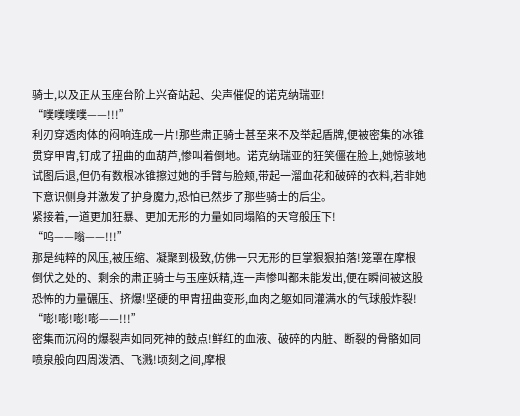骑士,以及正从玉座台阶上兴奋站起、尖声催促的诺克纳瑞亚!
“噗噗噗噗——!!!”
利刃穿透肉体的闷响连成一片!那些肃正骑士甚至来不及举起盾牌,便被密集的冰锥贯穿甲胄,钉成了扭曲的血葫芦,惨叫着倒地。诺克纳瑞亚的狂笑僵在脸上,她惊骇地试图后退,但仍有数根冰锥擦过她的手臂与脸颊,带起一溜血花和破碎的衣料,若非她下意识侧身并激发了护身魔力,恐怕已然步了那些骑士的后尘。
紧接着,一道更加狂暴、更加无形的力量如同塌陷的天穹般压下!
“呜——嗡——!!!”
那是纯粹的风压,被压缩、凝聚到极致,仿佛一只无形的巨掌狠狠拍落!笼罩在摩根倒伏之处的、剩余的肃正骑士与玉座妖精,连一声惨叫都未能发出,便在瞬间被这股恐怖的力量碾压、挤爆!坚硬的甲胄扭曲变形,血肉之躯如同灌满水的气球般炸裂!
“嘭!嘭!嘭!嘭——!!!”
密集而沉闷的爆裂声如同死神的鼓点!鲜红的血液、破碎的内脏、断裂的骨骼如同喷泉般向四周泼洒、飞溅!顷刻之间,摩根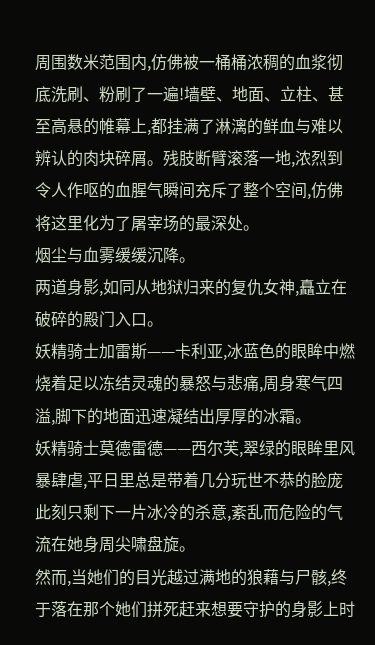周围数米范围内,仿佛被一桶桶浓稠的血浆彻底洗刷、粉刷了一遍!墙壁、地面、立柱、甚至高悬的帷幕上,都挂满了淋漓的鲜血与难以辨认的肉块碎屑。残肢断臂滚落一地,浓烈到令人作呕的血腥气瞬间充斥了整个空间,仿佛将这里化为了屠宰场的最深处。
烟尘与血雾缓缓沉降。
两道身影,如同从地狱归来的复仇女神,矗立在破碎的殿门入口。
妖精骑士加雷斯——卡利亚,冰蓝色的眼眸中燃烧着足以冻结灵魂的暴怒与悲痛,周身寒气四溢,脚下的地面迅速凝结出厚厚的冰霜。
妖精骑士莫德雷德——西尔芙,翠绿的眼眸里风暴肆虐,平日里总是带着几分玩世不恭的脸庞此刻只剩下一片冰冷的杀意,紊乱而危险的气流在她身周尖啸盘旋。
然而,当她们的目光越过满地的狼藉与尸骸,终于落在那个她们拼死赶来想要守护的身影上时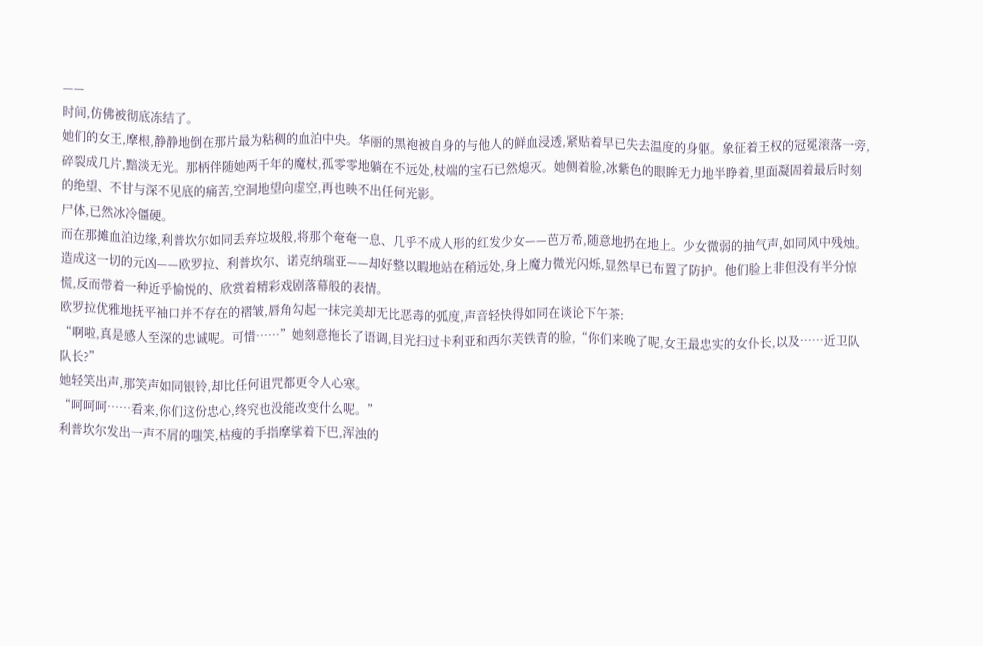——
时间,仿佛被彻底冻结了。
她们的女王,摩根,静静地倒在那片最为粘稠的血泊中央。华丽的黑袍被自身的与他人的鲜血浸透,紧贴着早已失去温度的身躯。象征着王权的冠冕滚落一旁,碎裂成几片,黯淡无光。那柄伴随她两千年的魔杖,孤零零地躺在不远处,杖端的宝石已然熄灭。她侧着脸,冰紫色的眼眸无力地半睁着,里面凝固着最后时刻的绝望、不甘与深不见底的痛苦,空洞地望向虚空,再也映不出任何光影。
尸体,已然冰冷僵硬。
而在那摊血泊边缘,利普坎尔如同丢弃垃圾般,将那个奄奄一息、几乎不成人形的红发少女——芭万希,随意地扔在地上。少女微弱的抽气声,如同风中残烛。
造成这一切的元凶——欧罗拉、利普坎尔、诺克纳瑞亚——却好整以暇地站在稍远处,身上魔力微光闪烁,显然早已布置了防护。他们脸上非但没有半分惊慌,反而带着一种近乎愉悦的、欣赏着精彩戏剧落幕般的表情。
欧罗拉优雅地抚平袖口并不存在的褶皱,唇角勾起一抹完美却无比恶毒的弧度,声音轻快得如同在谈论下午茶:
“啊啦,真是感人至深的忠诚呢。可惜……”她刻意拖长了语调,目光扫过卡利亚和西尔芙铁青的脸,“你们来晚了呢,女王最忠实的女仆长,以及……近卫队队长?”
她轻笑出声,那笑声如同银铃,却比任何诅咒都更令人心寒。
“呵呵呵……看来,你们这份忠心,终究也没能改变什么呢。”
利普坎尔发出一声不屑的嗤笑,枯瘦的手指摩挲着下巴,浑浊的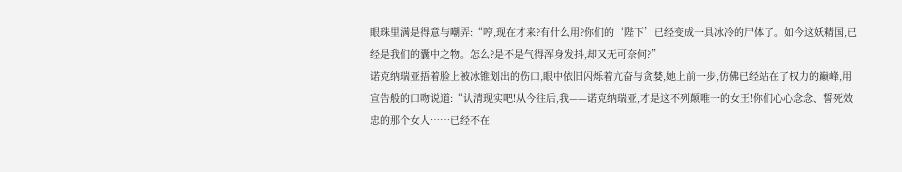眼珠里满是得意与嘲弄:“哼,现在才来?有什么用?你们的‘陛下’已经变成一具冰冷的尸体了。如今这妖精国,已经是我们的囊中之物。怎么?是不是气得浑身发抖,却又无可奈何?”
诺克纳瑞亚捂着脸上被冰锥划出的伤口,眼中依旧闪烁着亢奋与贪婪,她上前一步,仿佛已经站在了权力的巅峰,用宣告般的口吻说道:“认清现实吧!从今往后,我——诺克纳瑞亚,才是这不列颠唯一的女王!你们心心念念、誓死效忠的那个女人……已经不在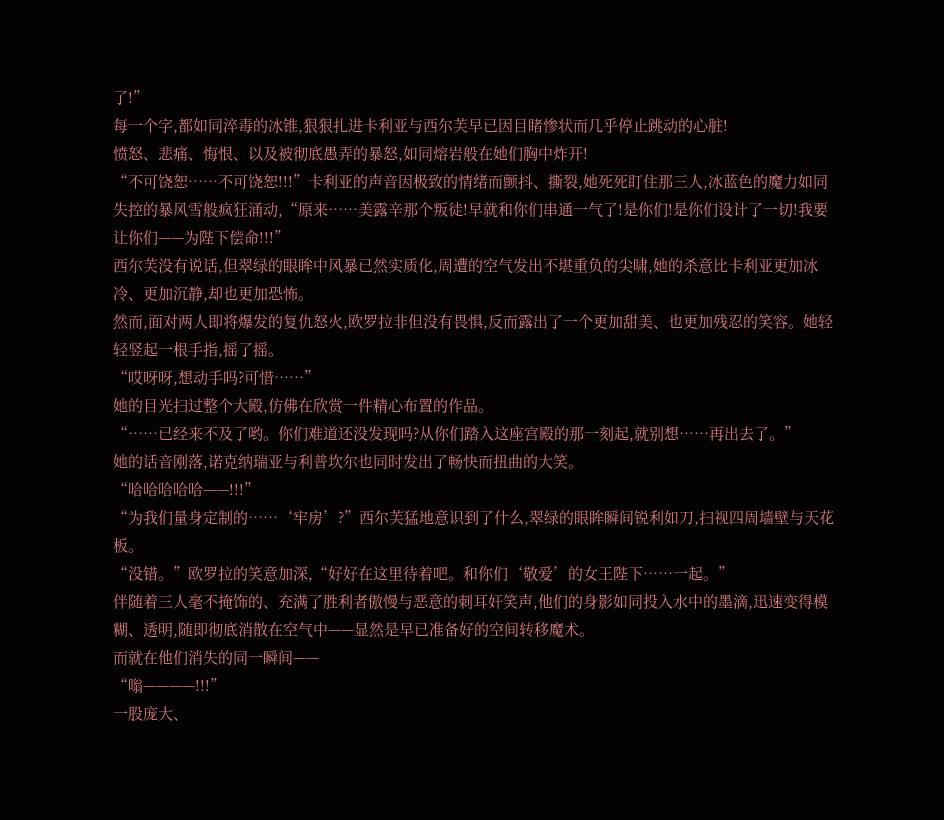了!”
每一个字,都如同淬毒的冰锥,狠狠扎进卡利亚与西尔芙早已因目睹惨状而几乎停止跳动的心脏!
愤怒、悲痛、悔恨、以及被彻底愚弄的暴怒,如同熔岩般在她们胸中炸开!
“不可饶恕……不可饶恕!!!”卡利亚的声音因极致的情绪而颤抖、撕裂,她死死盯住那三人,冰蓝色的魔力如同失控的暴风雪般疯狂涌动,“原来……美露辛那个叛徒!早就和你们串通一气了!是你们!是你们设计了一切!我要让你们——为陛下偿命!!!”
西尔芙没有说话,但翠绿的眼眸中风暴已然实质化,周遭的空气发出不堪重负的尖啸,她的杀意比卡利亚更加冰冷、更加沉静,却也更加恐怖。
然而,面对两人即将爆发的复仇怒火,欧罗拉非但没有畏惧,反而露出了一个更加甜美、也更加残忍的笑容。她轻轻竖起一根手指,摇了摇。
“哎呀呀,想动手吗?可惜……”
她的目光扫过整个大殿,仿佛在欣赏一件精心布置的作品。
“……已经来不及了哟。你们难道还没发现吗?从你们踏入这座宫殿的那一刻起,就别想……再出去了。”
她的话音刚落,诺克纳瑞亚与利普坎尔也同时发出了畅快而扭曲的大笑。
“哈哈哈哈哈——!!!”
“为我们量身定制的……‘牢房’?”西尔芙猛地意识到了什么,翠绿的眼眸瞬间锐利如刀,扫视四周墙壁与天花板。
“没错。”欧罗拉的笑意加深,“好好在这里待着吧。和你们‘敬爱’的女王陛下……一起。”
伴随着三人毫不掩饰的、充满了胜利者傲慢与恶意的刺耳奸笑声,他们的身影如同投入水中的墨滴,迅速变得模糊、透明,随即彻底消散在空气中——显然是早已准备好的空间转移魔术。
而就在他们消失的同一瞬间——
“嗡————!!!”
一股庞大、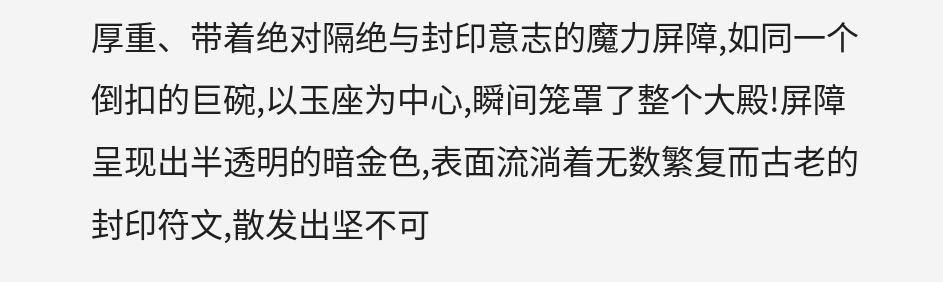厚重、带着绝对隔绝与封印意志的魔力屏障,如同一个倒扣的巨碗,以玉座为中心,瞬间笼罩了整个大殿!屏障呈现出半透明的暗金色,表面流淌着无数繁复而古老的封印符文,散发出坚不可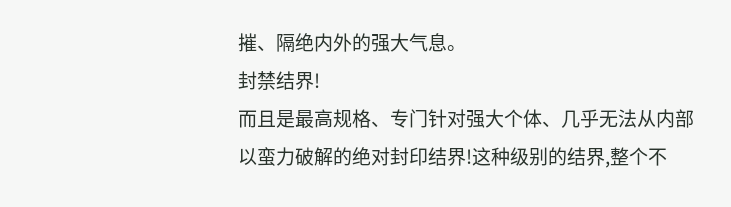摧、隔绝内外的强大气息。
封禁结界!
而且是最高规格、专门针对强大个体、几乎无法从内部以蛮力破解的绝对封印结界!这种级别的结界,整个不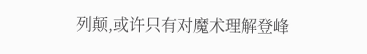列颠,或许只有对魔术理解登峰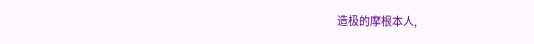造极的摩根本人,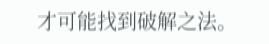才可能找到破解之法。